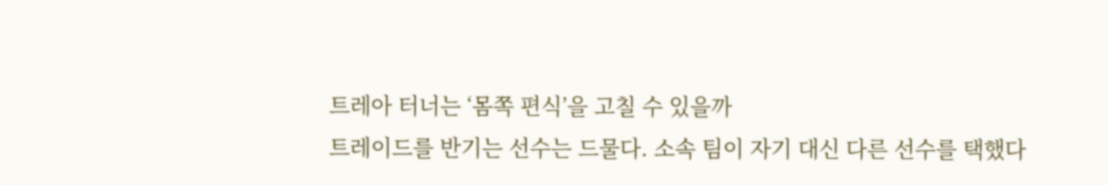트레아 터너는 ‘몸쪽 편식’을 고칠 수 있을까
트레이드를 반기는 선수는 드물다. 소속 팀이 자기 대신 다른 선수를 택했다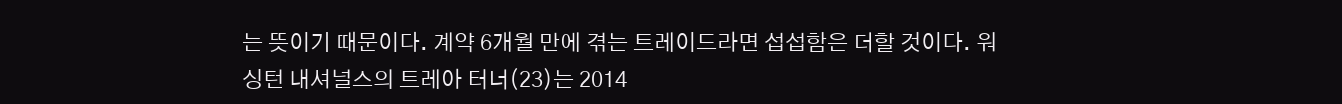는 뜻이기 때문이다. 계약 6개월 만에 겪는 트레이드라면 섭섭함은 더할 것이다. 워싱턴 내셔널스의 트레아 터너(23)는 2014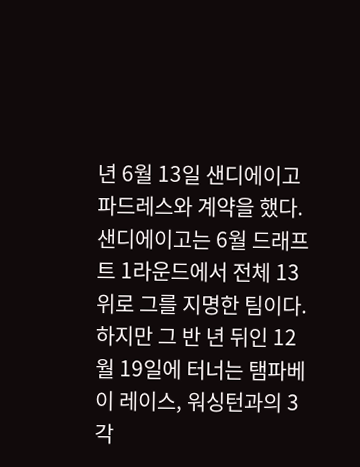년 6월 13일 샌디에이고 파드레스와 계약을 했다. 샌디에이고는 6월 드래프트 1라운드에서 전체 13위로 그를 지명한 팀이다. 하지만 그 반 년 뒤인 12월 19일에 터너는 탬파베이 레이스, 워싱턴과의 3각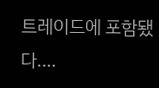트레이드에 포함됐다.…